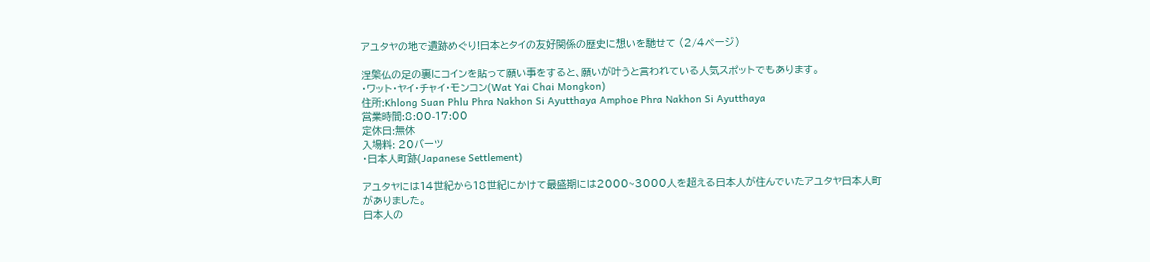アユタヤの地で遺跡めぐり!日本とタイの友好関係の歴史に想いを馳せて (2/4ページ)

涅槃仏の足の裏にコインを貼って願い事をすると、願いが叶うと言われている人気スポットでもあります。
・ワット・ヤイ・チャイ・モンコン(Wat Yai Chai Mongkon)
住所:Khlong Suan Phlu Phra Nakhon Si Ayutthaya Amphoe Phra Nakhon Si Ayutthaya
営業時間:8:00-17:00
定休日:無休
入場料: 20バーツ
・日本人町跡(Japanese Settlement)

アユタヤには14世紀から18世紀にかけて最盛期には2000~3000人を超える日本人が住んでいたアユタヤ日本人町がありました。
日本人の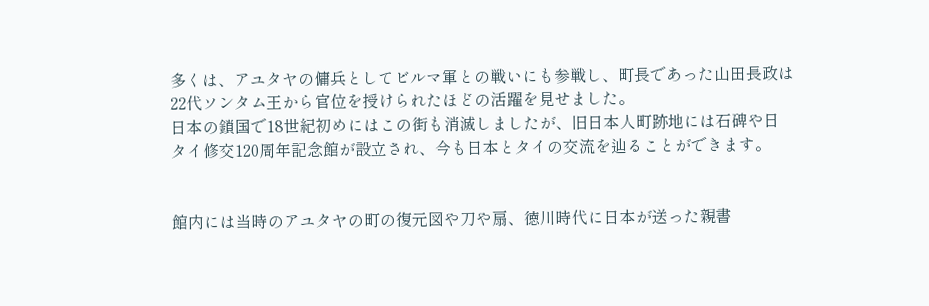多くは、アユタヤの傭兵としてビルマ軍との戦いにも参戦し、町長であった山田長政は22代ソンタム王から官位を授けられたほどの活躍を見せました。
日本の鎖国で18世紀初めにはこの街も消滅しましたが、旧日本人町跡地には石碑や日タイ修交120周年記念館が設立され、今も日本とタイの交流を辿ることができます。


館内には当時のアユタヤの町の復元図や刀や扇、徳川時代に日本が送った親書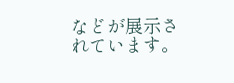などが展示されています。